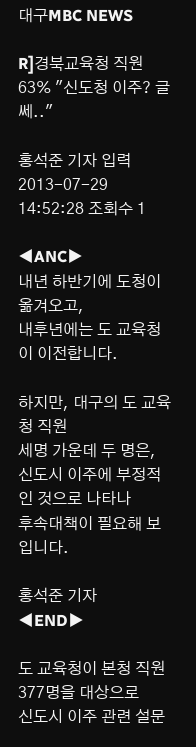대구MBC NEWS

R]경북교육청 직원 63% "신도청 이주? 글쎄.."

홍석준 기자 입력 2013-07-29 14:52:28 조회수 1

◀ANC▶
내년 하반기에 도청이 옮겨오고,
내후년에는 도 교육청이 이전합니다.

하지만, 대구의 도 교육청 직원
세명 가운데 두 명은,
신도시 이주에 부정적인 것으로 나타나
후속대책이 필요해 보입니다.

홍석준 기자
◀END▶

도 교육청이 본청 직원 377명을 대상으로
신도시 이주 관련 설문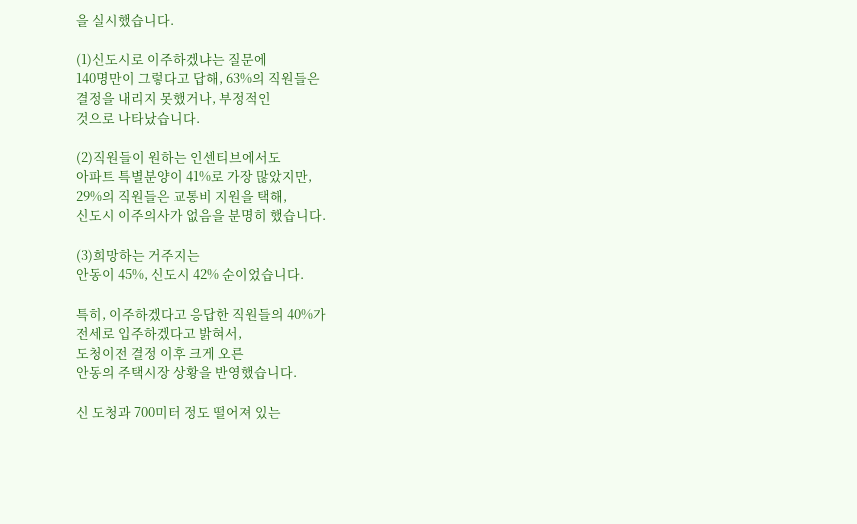을 실시했습니다.

(1)신도시로 이주하겠냐는 질문에
140명만이 그렇다고 답해, 63%의 직원들은
결정을 내리지 못했거나, 부정적인
것으로 나타났습니다.

(2)직원들이 원하는 인센티브에서도
아파트 특별분양이 41%로 가장 많았지만,
29%의 직원들은 교통비 지원을 택해,
신도시 이주의사가 없음을 분명히 했습니다.

(3)희망하는 거주지는
안동이 45%, 신도시 42% 순이었습니다.

특히, 이주하겠다고 응답한 직원들의 40%가
전세로 입주하겠다고 밝혀서,
도청이전 결정 이후 크게 오른
안동의 주택시장 상황을 반영했습니다.

신 도청과 700미터 정도 떨어져 있는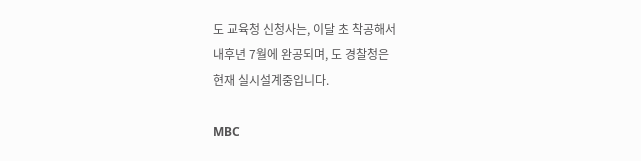도 교육청 신청사는, 이달 초 착공해서
내후년 7월에 완공되며, 도 경찰청은
현재 실시설계중입니다.

MBC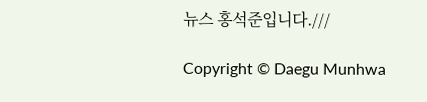뉴스 홍석준입니다.///

Copyright © Daegu Munhwa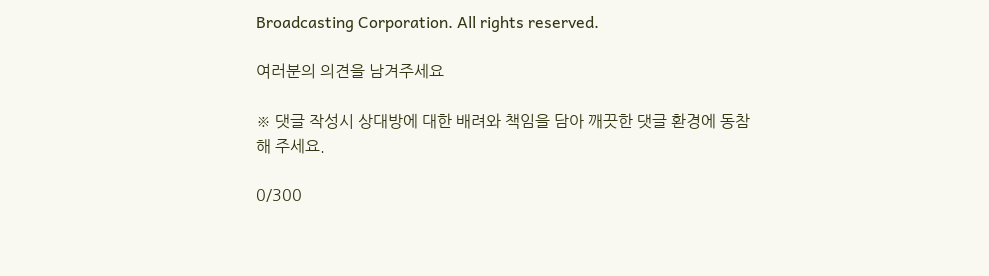Broadcasting Corporation. All rights reserved.

여러분의 의견을 남겨주세요

※ 댓글 작성시 상대방에 대한 배려와 책임을 담아 깨끗한 댓글 환경에 동참해 주세요.

0/300